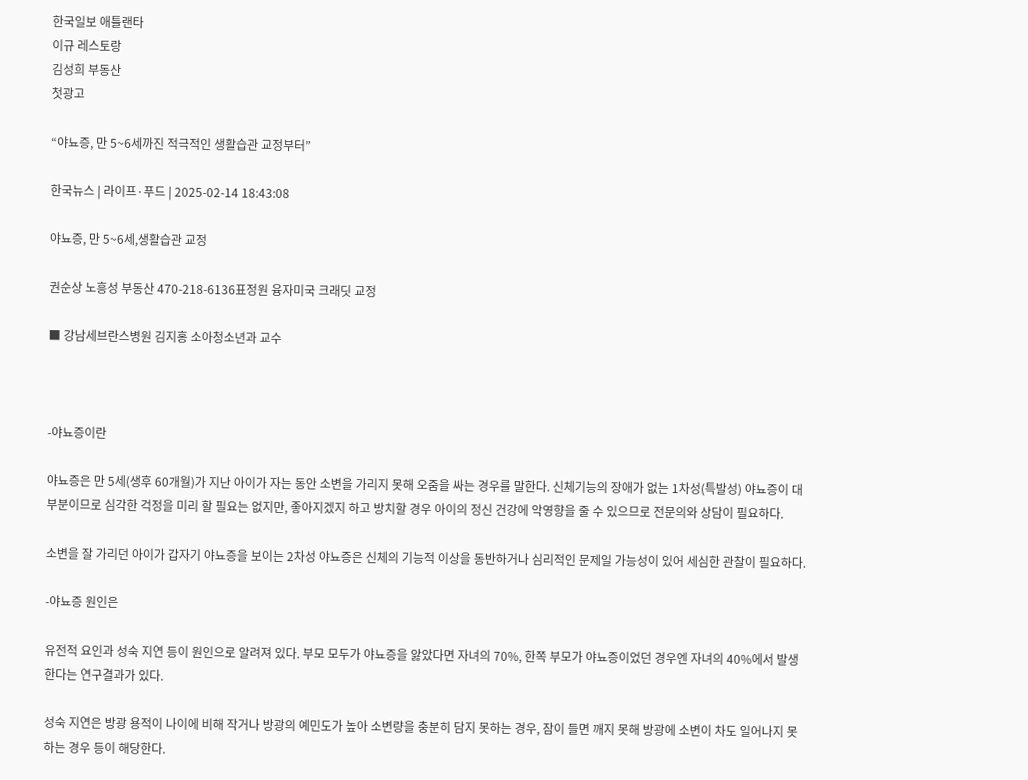한국일보 애틀랜타
이규 레스토랑
김성희 부동산
첫광고

“야뇨증, 만 5~6세까진 적극적인 생활습관 교정부터”

한국뉴스 | 라이프·푸드 | 2025-02-14 18:43:08

야뇨증, 만 5~6세,생활습관 교정

권순상 노흥성 부동산 470-218-6136표정원 융자미국 크래딧 교정

■ 강남세브란스병원 김지홍 소아청소년과 교수



-야뇨증이란

야뇨증은 만 5세(생후 60개월)가 지난 아이가 자는 동안 소변을 가리지 못해 오줌을 싸는 경우를 말한다. 신체기능의 장애가 없는 1차성(특발성) 야뇨증이 대부분이므로 심각한 걱정을 미리 할 필요는 없지만, 좋아지겠지 하고 방치할 경우 아이의 정신 건강에 악영향을 줄 수 있으므로 전문의와 상담이 필요하다.

소변을 잘 가리던 아이가 갑자기 야뇨증을 보이는 2차성 야뇨증은 신체의 기능적 이상을 동반하거나 심리적인 문제일 가능성이 있어 세심한 관찰이 필요하다.

-야뇨증 원인은

유전적 요인과 성숙 지연 등이 원인으로 알려져 있다. 부모 모두가 야뇨증을 앓았다면 자녀의 70%, 한쪽 부모가 야뇨증이었던 경우엔 자녀의 40%에서 발생한다는 연구결과가 있다.

성숙 지연은 방광 용적이 나이에 비해 작거나 방광의 예민도가 높아 소변량을 충분히 담지 못하는 경우, 잠이 들면 깨지 못해 방광에 소변이 차도 일어나지 못하는 경우 등이 해당한다.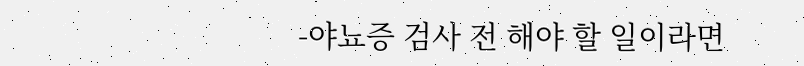-야뇨증 검사 전 해야 할 일이라면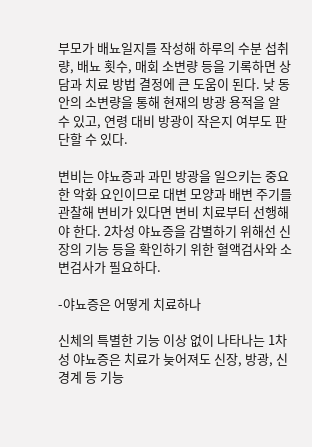부모가 배뇨일지를 작성해 하루의 수분 섭취량, 배뇨 횟수, 매회 소변량 등을 기록하면 상담과 치료 방법 결정에 큰 도움이 된다. 낮 동안의 소변량을 통해 현재의 방광 용적을 알 수 있고, 연령 대비 방광이 작은지 여부도 판단할 수 있다.

변비는 야뇨증과 과민 방광을 일으키는 중요한 악화 요인이므로 대변 모양과 배변 주기를 관찰해 변비가 있다면 변비 치료부터 선행해야 한다. 2차성 야뇨증을 감별하기 위해선 신장의 기능 등을 확인하기 위한 혈액검사와 소변검사가 필요하다.

-야뇨증은 어떻게 치료하나

신체의 특별한 기능 이상 없이 나타나는 1차성 야뇨증은 치료가 늦어져도 신장, 방광, 신경계 등 기능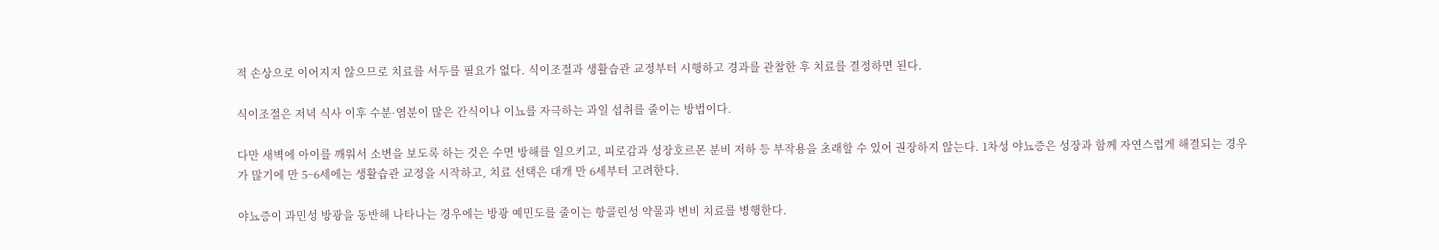적 손상으로 이어지지 않으므로 치료를 서두를 필요가 없다. 식이조절과 생활습관 교정부터 시행하고 경과를 관찰한 후 치료를 결정하면 된다.

식이조절은 저녁 식사 이후 수분·염분이 많은 간식이나 이뇨를 자극하는 과일 섭취를 줄이는 방법이다.

다만 새벽에 아이를 깨워서 소변을 보도록 하는 것은 수면 방해를 일으키고, 피로감과 성장호르몬 분비 저하 등 부작용을 초래할 수 있어 권장하지 않는다. 1차성 야뇨증은 성장과 함께 자연스럽게 해결되는 경우가 많기에 만 5~6세에는 생활습관 교정을 시작하고, 치료 선택은 대개 만 6세부터 고려한다.

야뇨증이 과민성 방광을 동반해 나타나는 경우에는 방광 예민도를 줄이는 항콜린성 약물과 변비 치료를 병행한다.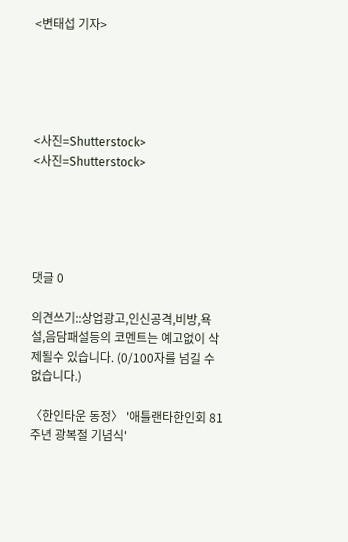<변태섭 기자>





<사진=Shutterstock>
<사진=Shutterstock>





댓글 0

의견쓰기::상업광고,인신공격,비방,욕설,음담패설등의 코멘트는 예고없이 삭제될수 있습니다. (0/100자를 넘길 수 없습니다.)

〈한인타운 동정〉 '애틀랜타한인회 81주년 광복절 기념식'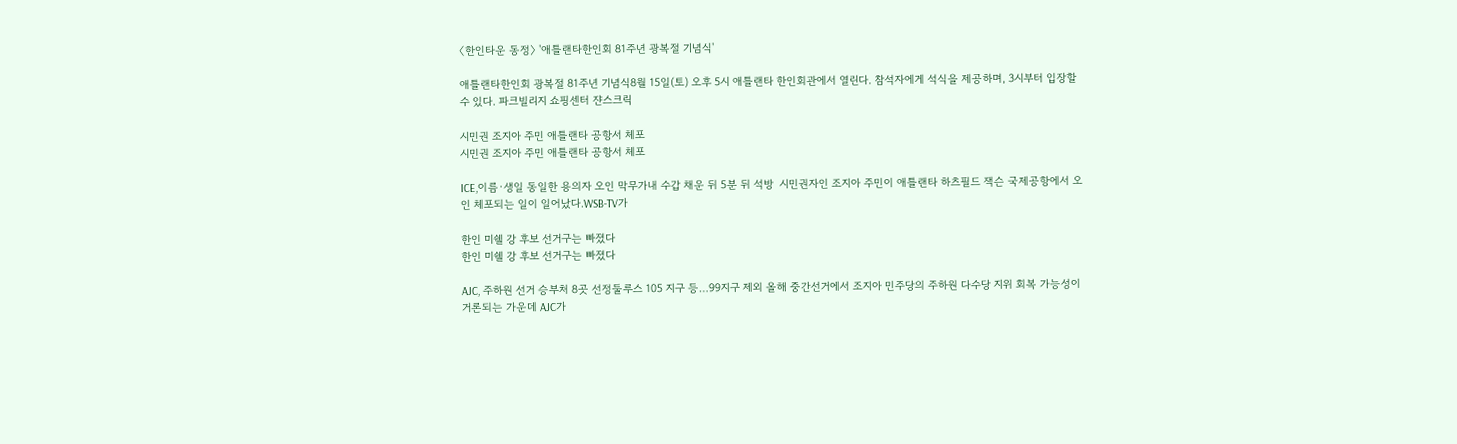〈한인타운 동정〉 '애틀랜타한인회 81주년 광복절 기념식'

애틀랜타한인회 광복절 81주년 기념식8월 15일(토) 오후 5시 애틀랜타 한인회관에서 열린다. 참석자에게 석식을 제공하며, 3시부터 입장할 수 있다. 파크빌리지 쇼핑센터 쟌스크릭

시민권 조지아 주민 애틀랜타 공항서 체포
시민권 조지아 주민 애틀랜타 공항서 체포

ICE,이름∙생일 동일한 용의자 오인 막무가내 수갑 채운 뒤 5분 뒤 석방  시민권자인 조지아 주민이 애틀랜타 하츠필드 잭슨 국제공항에서 오인 체포되는 일이 일어났다.WSB-TV가

한인 미쉘 강 후보 선거구는 빠졌다
한인 미쉘 강 후보 선거구는 빠졌다

AJC, 주하원 선거 승부처 8곳 선정둘루스 105 지구 등…99지구 제외 올해 중간선거에서 조지아 민주당의 주하원 다수당 지위 회복 가능성이 거론되는 가운데 AJC가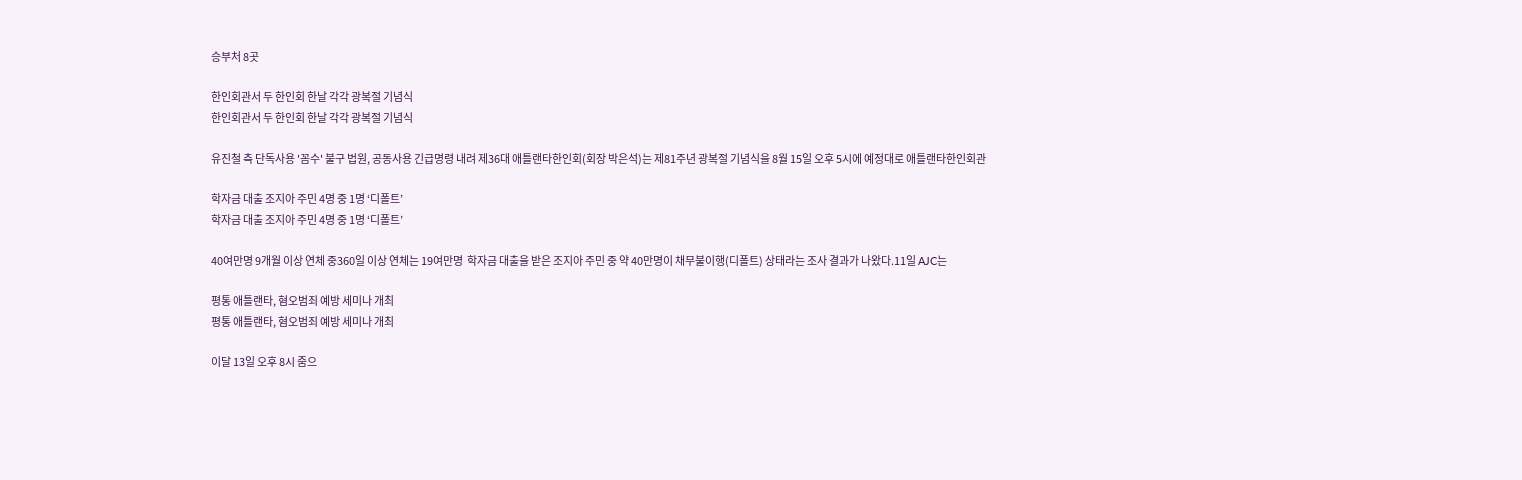승부처 8곳

한인회관서 두 한인회 한날 각각 광복절 기념식
한인회관서 두 한인회 한날 각각 광복절 기념식

유진철 측 단독사용 '꼼수' 불구 법원, 공동사용 긴급명령 내려 제36대 애틀랜타한인회(회장 박은석)는 제81주년 광복절 기념식을 8월 15일 오후 5시에 예정대로 애틀랜타한인회관

학자금 대출 조지아 주민 4명 중 1명 ‘디폴트’
학자금 대출 조지아 주민 4명 중 1명 ‘디폴트’

40여만명 9개월 이상 연체 중360일 이상 연체는 19여만명  학자금 대출을 받은 조지아 주민 중 약 40만명이 채무불이행(디폴트) 상태라는 조사 결과가 나왔다.11일 AJC는

평통 애틀랜타, 혐오범죄 예방 세미나 개최
평통 애틀랜타, 혐오범죄 예방 세미나 개최

이달 13일 오후 8시 줌으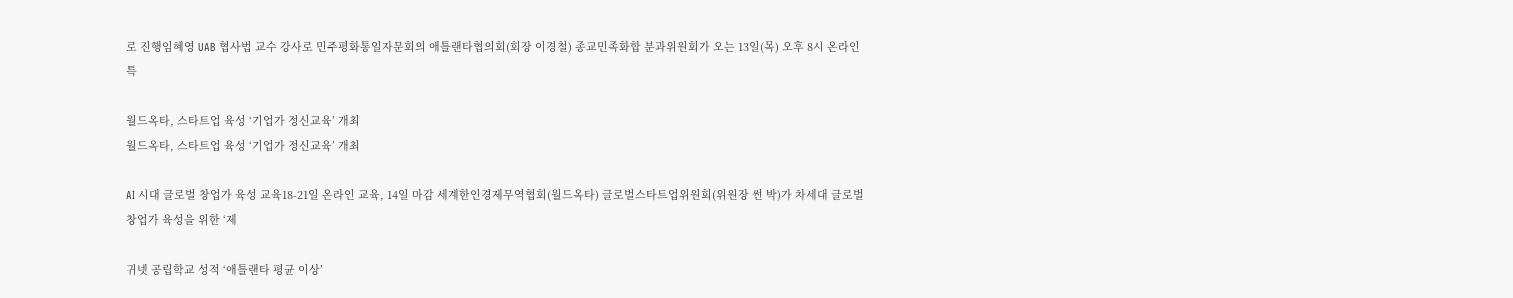로 진행임혜영 UAB 협사법 교수 강사로 민주평화통일자문회의 애틀랜타협의회(회장 이경철) 종교민족화합 분과위원회가 오는 13일(목) 오후 8시 온라인 특

월드옥타, 스타트업 육성 ‘기업가 정신교육’ 개최
월드옥타, 스타트업 육성 ‘기업가 정신교육’ 개최

AI 시대 글로벌 창업가 육성 교육18-21일 온라인 교육, 14일 마감 세계한인경제무역협회(월드옥타) 글로벌스타트업위원회(위원장 썬 박)가 차세대 글로벌 창업가 육성을 위한 ‘제

귀넷 공립학교 성적 ‘애틀랜타 평균 이상’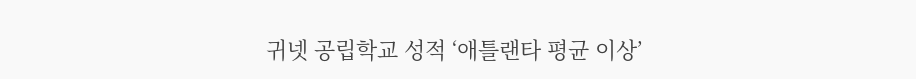귀넷 공립학교 성적 ‘애틀랜타 평균 이상’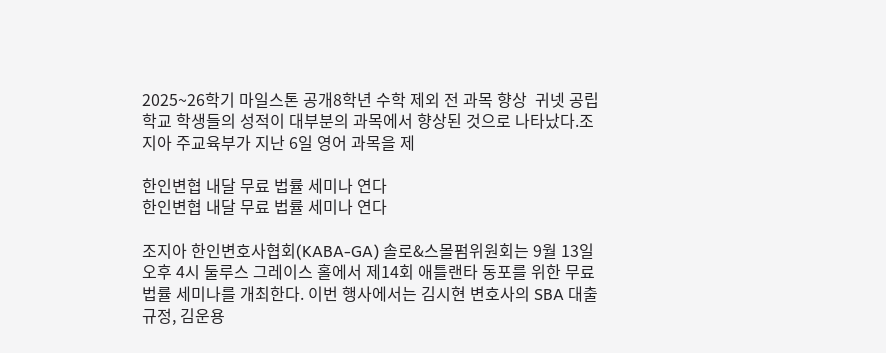2025~26학기 마일스톤 공개8학년 수학 제외 전 과목 향상  귀넷 공립학교 학생들의 성적이 대부분의 과목에서 향상된 것으로 나타났다.조지아 주교육부가 지난 6일 영어 과목을 제

한인변협 내달 무료 법률 세미나 연다
한인변협 내달 무료 법률 세미나 연다

조지아 한인변호사협회(KABA-GA) 솔로&스몰펌위원회는 9월 13일 오후 4시 둘루스 그레이스 홀에서 제14회 애틀랜타 동포를 위한 무료 법률 세미나를 개최한다. 이번 행사에서는 김시현 변호사의 SBA 대출 규정, 김운용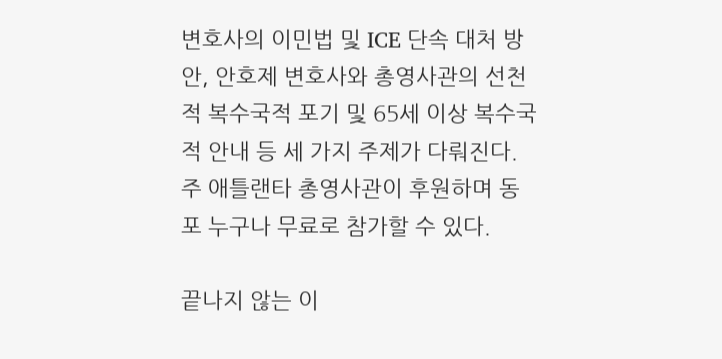변호사의 이민법 및 ICE 단속 대처 방안, 안호제 변호사와 총영사관의 선천적 복수국적 포기 및 65세 이상 복수국적 안내 등 세 가지 주제가 다뤄진다. 주 애틀랜타 총영사관이 후원하며 동포 누구나 무료로 참가할 수 있다.

끝나지 않는 이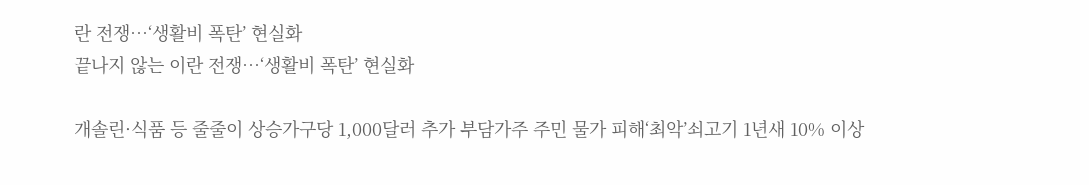란 전쟁…‘생활비 폭탄’ 현실화
끝나지 않는 이란 전쟁…‘생활비 폭탄’ 현실화

개솔린·식품 등 줄줄이 상승가구당 1,000달러 추가 부담가주 주민 물가 피해‘최악’쇠고기 1년새 10% 이상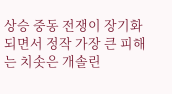상승 중동 전쟁이 장기화되면서 정작 가장 큰 피해는 치솟은 개솔린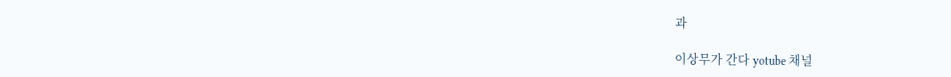과

이상무가 간다 yotube 채널